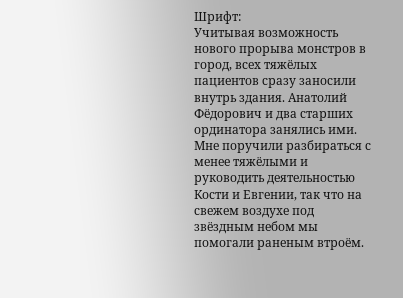Шрифт:
Учитывая возможность нового прорыва монстров в город, всех тяжёлых пациентов сразу заносили внутрь здания. Анатолий Фёдорович и два старших ординатора занялись ими. Мне поручили разбираться с менее тяжёлыми и руководить деятельностью Кости и Евгении, так что на свежем воздухе под звёздным небом мы помогали раненым втроём.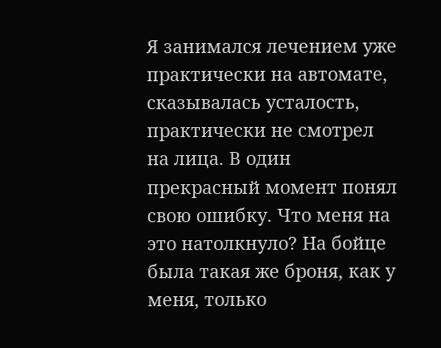Я занимался лечением уже практически на автомате, сказывалась усталость, практически не смотрел на лица. В один прекрасный момент понял свою ошибку. Что меня на это натолкнуло? На бойце была такая же броня, как у меня, только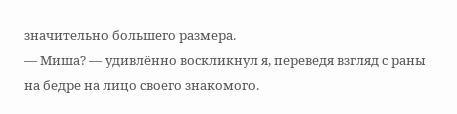значительно большего размера.
— Миша? — удивлённо воскликнул я, переведя взгляд с раны на бедре на лицо своего знакомого.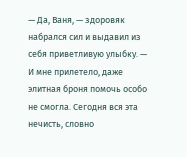— Да, Ваня, — здоровяк набрался сил и выдавил из себя приветливую улыбку. — И мне прилетело, даже элитная броня помочь особо не смогла. Сегодня вся эта нечисть, словно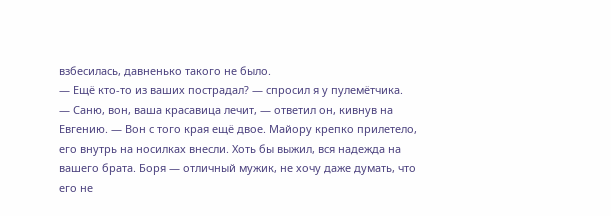взбесилась, давненько такого не было.
— Ещё кто-то из ваших пострадал? — спросил я у пулемётчика.
— Саню, вон, ваша красавица лечит, — ответил он, кивнув на Евгению. — Вон с того края ещё двое. Майору крепко прилетело, его внутрь на носилках внесли. Хоть бы выжил, вся надежда на вашего брата. Боря — отличный мужик, не хочу даже думать, что его не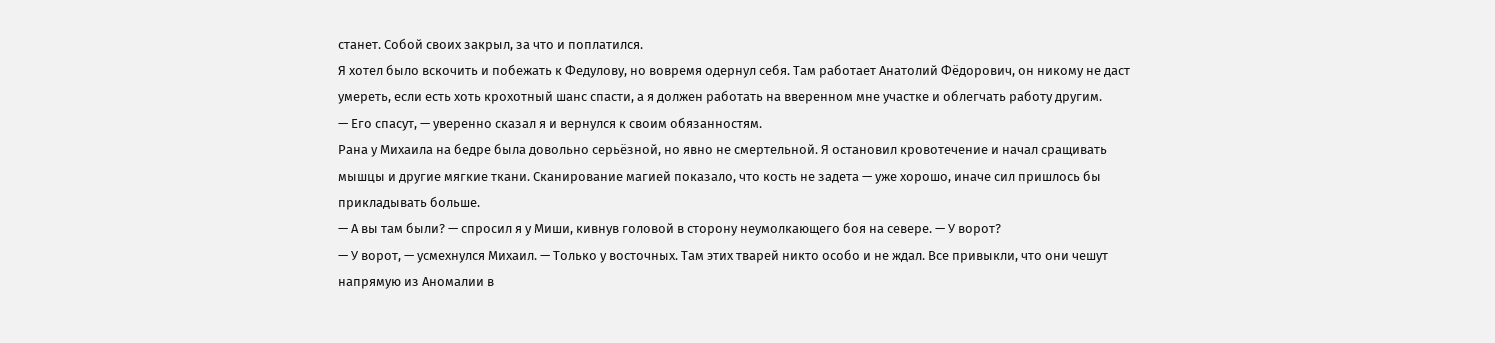станет. Собой своих закрыл, за что и поплатился.
Я хотел было вскочить и побежать к Федулову, но вовремя одернул себя. Там работает Анатолий Фёдорович, он никому не даст умереть, если есть хоть крохотный шанс спасти, а я должен работать на вверенном мне участке и облегчать работу другим.
— Его спасут, — уверенно сказал я и вернулся к своим обязанностям.
Рана у Михаила на бедре была довольно серьёзной, но явно не смертельной. Я остановил кровотечение и начал сращивать мышцы и другие мягкие ткани. Сканирование магией показало, что кость не задета — уже хорошо, иначе сил пришлось бы прикладывать больше.
— А вы там были? — спросил я у Миши, кивнув головой в сторону неумолкающего боя на севере. — У ворот?
— У ворот, — усмехнулся Михаил. — Только у восточных. Там этих тварей никто особо и не ждал. Все привыкли, что они чешут напрямую из Аномалии в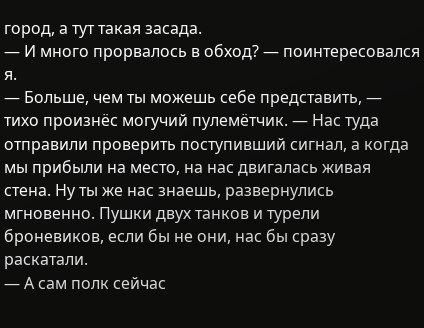город, а тут такая засада.
— И много прорвалось в обход? — поинтересовался я.
— Больше, чем ты можешь себе представить, — тихо произнёс могучий пулемётчик. — Нас туда отправили проверить поступивший сигнал, а когда мы прибыли на место, на нас двигалась живая стена. Ну ты же нас знаешь, развернулись мгновенно. Пушки двух танков и турели броневиков, если бы не они, нас бы сразу раскатали.
— А сам полк сейчас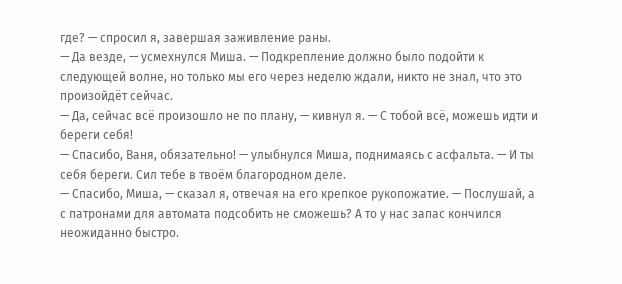где? — спросил я, завершая заживление раны.
— Да везде, — усмехнулся Миша. — Подкрепление должно было подойти к следующей волне, но только мы его через неделю ждали, никто не знал, что это произойдёт сейчас.
— Да, сейчас всё произошло не по плану, — кивнул я. — С тобой всё, можешь идти и береги себя!
— Спасибо, Ваня, обязательно! — улыбнулся Миша, поднимаясь с асфальта. — И ты себя береги. Сил тебе в твоём благородном деле.
— Спасибо, Миша, — сказал я, отвечая на его крепкое рукопожатие. — Послушай, а с патронами для автомата подсобить не сможешь? А то у нас запас кончился неожиданно быстро.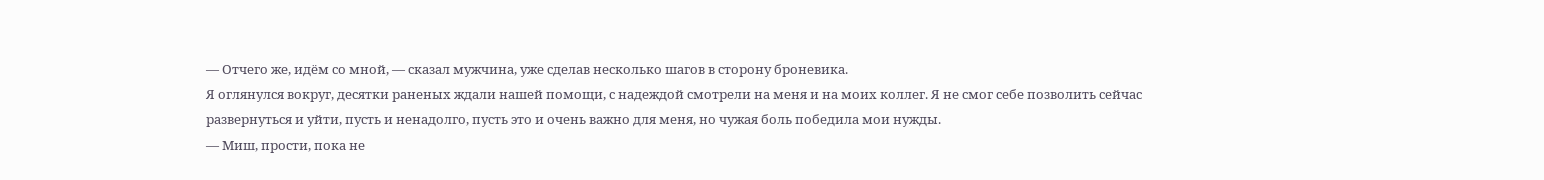— Отчего же, идём со мной, — сказал мужчина, уже сделав несколько шагов в сторону броневика.
Я оглянулся вокруг, десятки раненых ждали нашей помощи, с надеждой смотрели на меня и на моих коллег. Я не смог себе позволить сейчас развернуться и уйти, пусть и ненадолго, пусть это и очень важно для меня, но чужая боль победила мои нужды.
— Миш, прости, пока не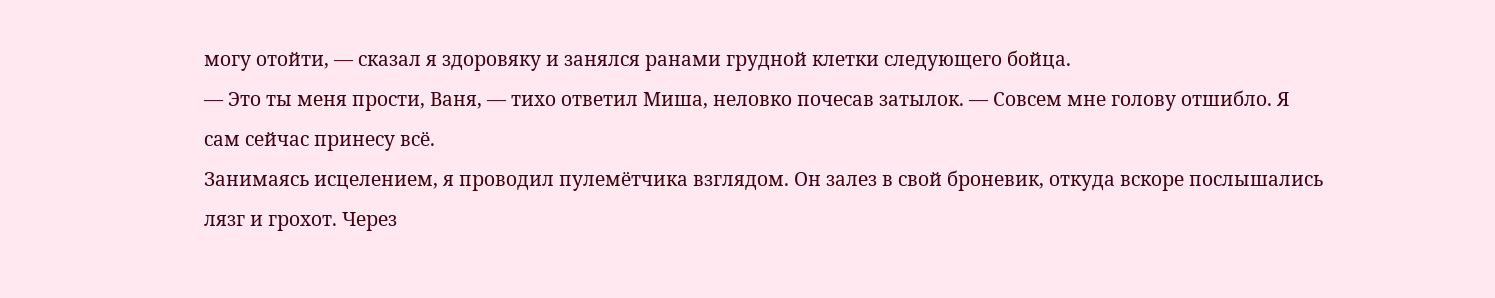могу отойти, — сказал я здоровяку и занялся ранами грудной клетки следующего бойца.
— Это ты меня прости, Ваня, — тихо ответил Миша, неловко почесав затылок. — Совсем мне голову отшибло. Я сам сейчас принесу всё.
Занимаясь исцелением, я проводил пулемётчика взглядом. Он залез в свой броневик, откуда вскоре послышались лязг и грохот. Через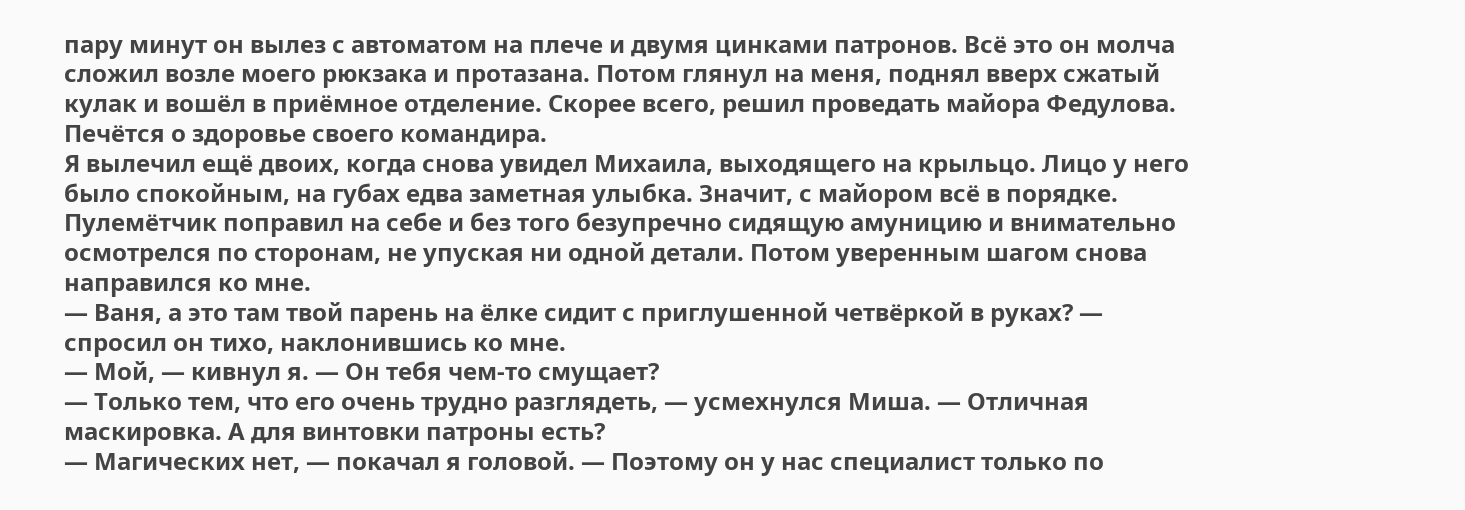пару минут он вылез с автоматом на плече и двумя цинками патронов. Всё это он молча сложил возле моего рюкзака и протазана. Потом глянул на меня, поднял вверх сжатый кулак и вошёл в приёмное отделение. Скорее всего, решил проведать майора Федулова. Печётся о здоровье своего командира.
Я вылечил ещё двоих, когда снова увидел Михаила, выходящего на крыльцо. Лицо у него было спокойным, на губах едва заметная улыбка. Значит, с майором всё в порядке. Пулемётчик поправил на себе и без того безупречно сидящую амуницию и внимательно осмотрелся по сторонам, не упуская ни одной детали. Потом уверенным шагом снова направился ко мне.
— Ваня, а это там твой парень на ёлке сидит с приглушенной четвёркой в руках? — спросил он тихо, наклонившись ко мне.
— Мой, — кивнул я. — Он тебя чем-то смущает?
— Только тем, что его очень трудно разглядеть, — усмехнулся Миша. — Отличная маскировка. А для винтовки патроны есть?
— Магических нет, — покачал я головой. — Поэтому он у нас специалист только по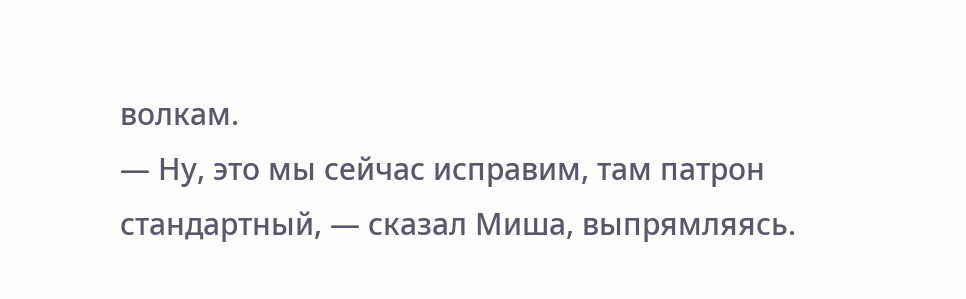волкам.
— Ну, это мы сейчас исправим, там патрон стандартный, — сказал Миша, выпрямляясь.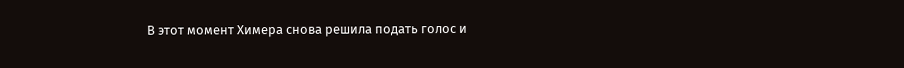В этот момент Химера снова решила подать голос и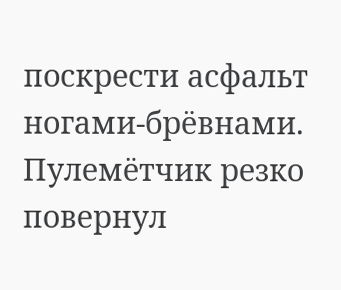поскрести асфальт ногами-брёвнами. Пулемётчик резко повернул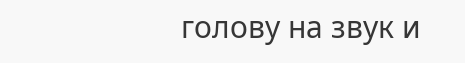голову на звук и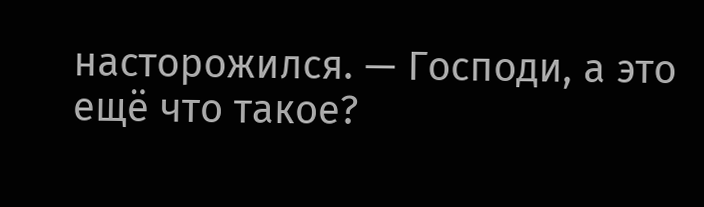насторожился. — Господи, а это ещё что такое?